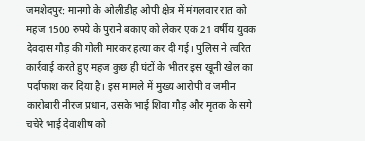जमशेदपुर: मानगो के ओलीडीह ओपी क्षेत्र में मंगलवार रात को महज 1500 रुपये के पुराने बकाए को लेकर एक 21 वर्षीय युवक देवदास गौड़ की गोली मारकर हत्या कर दी गई। पुलिस ने त्वरित कार्रवाई करते हुए महज कुछ ही घंटों के भीतर इस खूनी खेल का पर्दाफाश कर दिया है। इस मामले में मुख्य आरोपी व जमीन कारोबारी नीरज प्रधान, उसके भाई शिवा गौड़ और मृतक के सगे चचेरे भाई देवाशीष को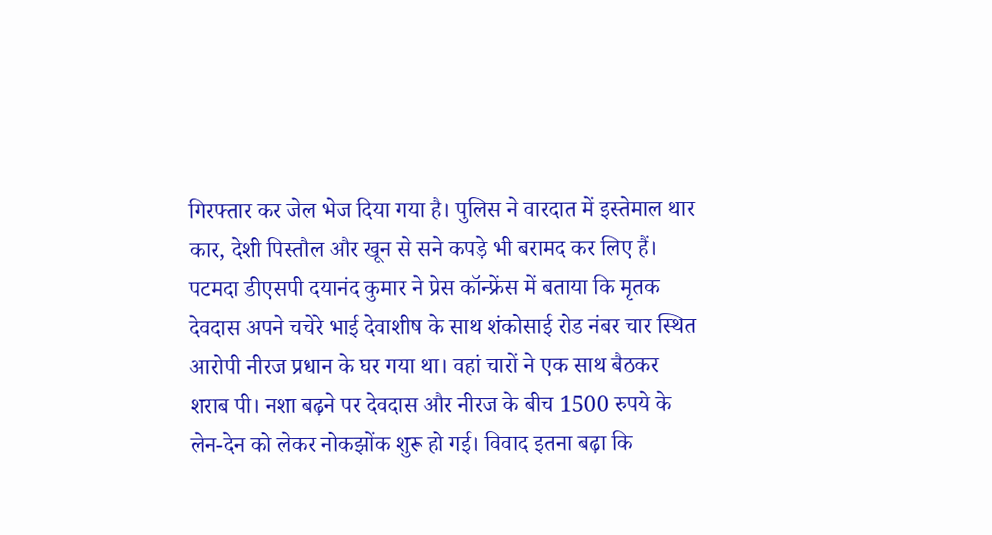गिरफ्तार कर जेल भेज दिया गया है। पुलिस ने वारदात में इस्तेमाल थार कार, देशी पिस्तौल और खून से सने कपड़े भी बरामद कर लिए हैं।
पटमदा डीएसपी दयानंद कुमार ने प्रेस कॉन्फ्रेंस में बताया कि मृतक देवदास अपने चचेरे भाई देवाशीष के साथ शंकोसाई रोड नंबर चार स्थित आरोपी नीरज प्रधान के घर गया था। वहां चारों ने एक साथ बैठकर शराब पी। नशा बढ़ने पर देवदास और नीरज के बीच 1500 रुपये के लेन-देन को लेकर नोकझोंक शुरू हो गई। विवाद इतना बढ़ा कि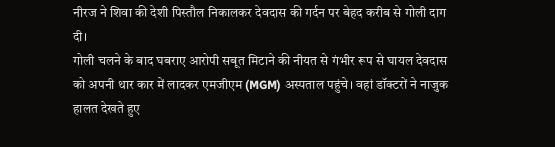नीरज ने शिवा की देशी पिस्तौल निकालकर देवदास की गर्दन पर बेहद करीब से गोली दाग दी।
गोली चलने के बाद घबराए आरोपी सबूत मिटाने की नीयत से गंभीर रूप से घायल देवदास को अपनी थार कार में लादकर एमजीएम (MGM) अस्पताल पहुंचे। वहां डॉक्टरों ने नाजुक हालत देखते हुए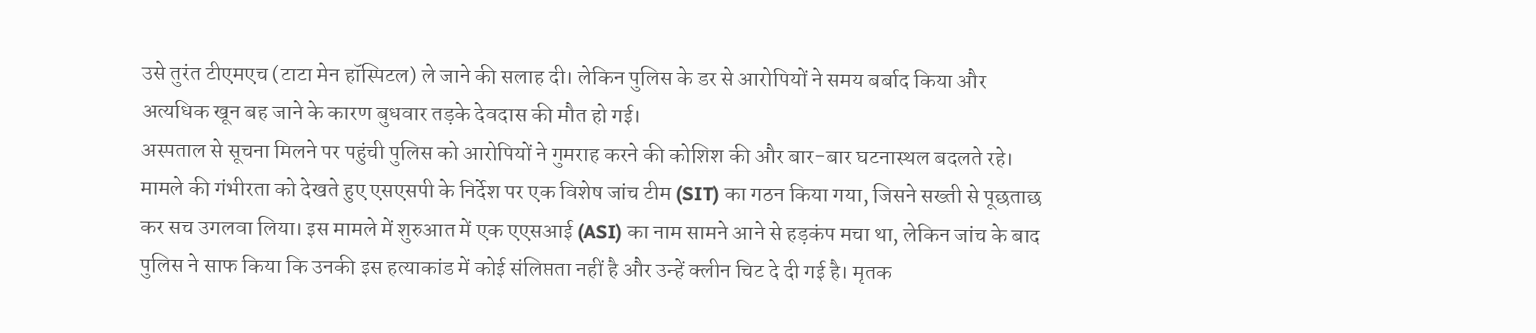उसे तुरंत टीएमएच (टाटा मेन हॉस्पिटल) ले जाने की सलाह दी। लेकिन पुलिस के डर से आरोपियों ने समय बर्बाद किया और अत्यधिक खून बह जाने के कारण बुधवार तड़के देवदास की मौत हो गई।
अस्पताल से सूचना मिलने पर पहुंची पुलिस को आरोपियों ने गुमराह करने की कोशिश की और बार-बार घटनास्थल बदलते रहे। मामले की गंभीरता को देखते हुए एसएसपी के निर्देश पर एक विशेष जांच टीम (SIT) का गठन किया गया, जिसने सख्ती से पूछताछ कर सच उगलवा लिया। इस मामले में शुरुआत में एक एएसआई (ASI) का नाम सामने आने से हड़कंप मचा था, लेकिन जांच के बाद पुलिस ने साफ किया कि उनकी इस हत्याकांड में कोई संलिप्तता नहीं है और उन्हें क्लीन चिट दे दी गई है। मृतक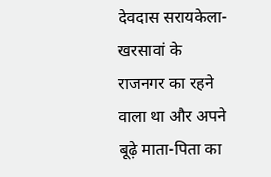देवदास सरायकेला-खरसावां के राजनगर का रहने वाला था और अपने बूढ़े माता-पिता का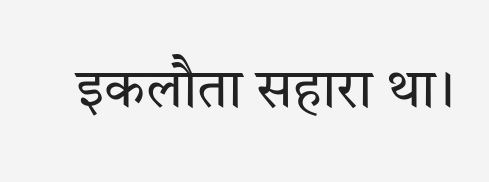इकलौता सहारा था।